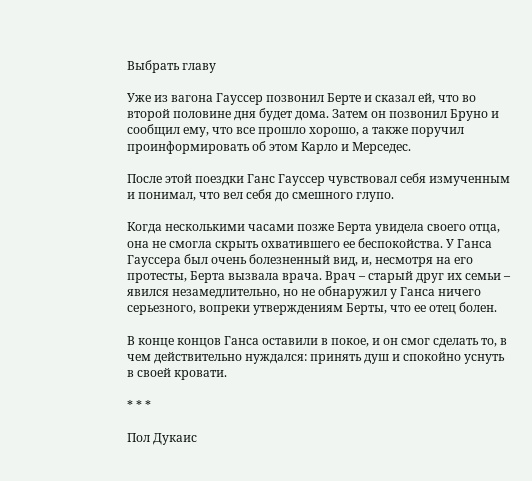Выбрать главу

Уже из вагона Гауссер позвонил Берте и сказал ей, что во второй половине дня будет дома. Затем он позвонил Бруно и сообщил ему, что все прошло хорошо, а также поручил проинформировать об этом Карло и Мерседес.

После этой поездки Ганс Гауссер чувствовал себя измученным и понимал, что вел себя до смешного глупо.

Когда несколькими часами позже Берта увидела своего отца, она не смогла скрыть охватившего ее беспокойства. У Ганса Гауссера был очень болезненный вид, и, несмотря на его протесты, Берта вызвала врача. Врач – старый друг их семьи – явился незамедлительно, но не обнаружил у Ганса ничего серьезного, вопреки утверждениям Берты, что ее отец болен.

В конце концов Ганса оставили в покое, и он смог сделать то, в чем действительно нуждался: принять душ и спокойно уснуть в своей кровати.

* * *

Пол Дукаис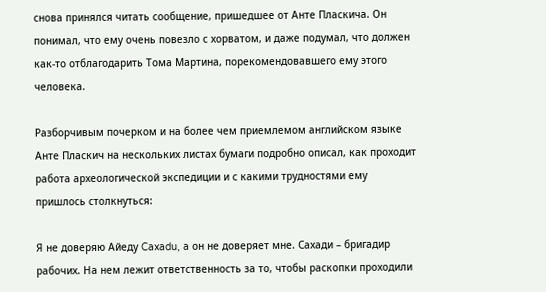снова принялся читать сообщение, пришедшее от Анте Пласкича. Он понимал, что ему очень повезло с хорватом, и даже подумал, что должен как-то отблагодарить Тома Мартина, порекомендовавшего ему этого человека.

Разборчивым почерком и на более чем приемлемом английском языке Анте Пласкич на нескольких листах бумаги подробно описал, как проходит работа археологической экспедиции и с какими трудностями ему пришлось столкнуться:

Я не доверяю Айеду Caxadu, a он не доверяет мне. Сахади – бригадир рабочих. На нем лежит ответственность за то, чтобы раскопки проходили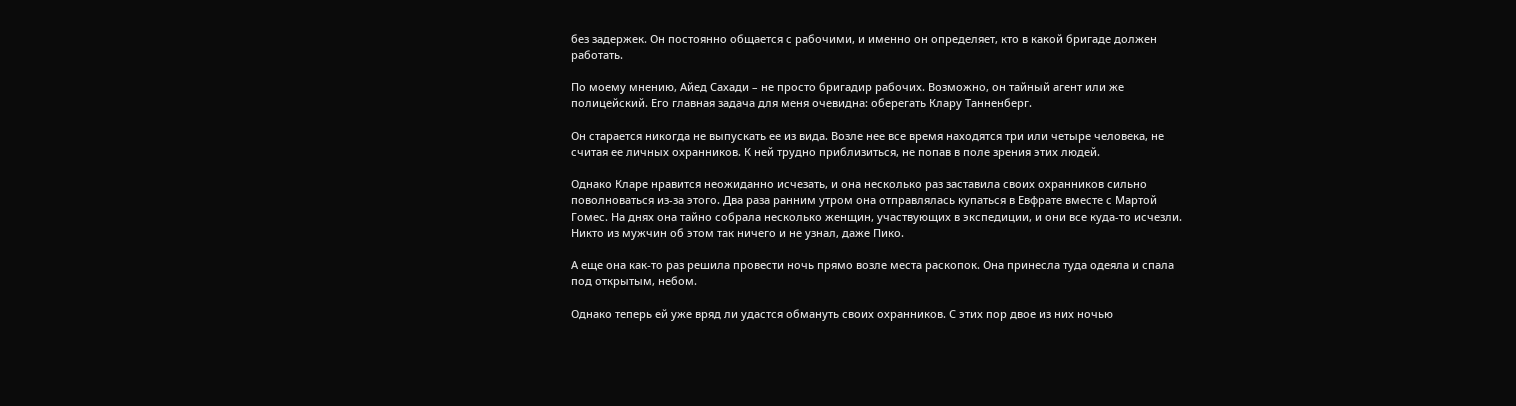без задержек. Он постоянно общается с рабочими, и именно он определяет, кто в какой бригаде должен работать.

По моему мнению, Айед Сахади – не просто бригадир рабочих. Возможно, он тайный агент или же полицейский. Его главная задача для меня очевидна: оберегать Клару Танненберг.

Он старается никогда не выпускать ее из вида. Возле нее все время находятся три или четыре человека, не считая ее личных охранников. К ней трудно приблизиться, не попав в поле зрения этих людей.

Однако Кларе нравится неожиданно исчезать, и она несколько раз заставила своих охранников сильно поволноваться из-за этого. Два раза ранним утром она отправлялась купаться в Евфрате вместе с Мартой Гомес. На днях она тайно собрала несколько женщин, участвующих в экспедиции, и они все куда-то исчезли. Никто из мужчин об этом так ничего и не узнал, даже Пико.

А еще она как-то раз решила провести ночь прямо возле места раскопок. Она принесла туда одеяла и спала под открытым, небом.

Однако теперь ей уже вряд ли удастся обмануть своих охранников. С этих пор двое из них ночью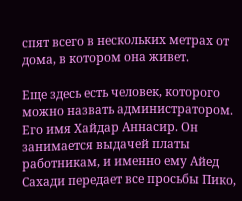спят всего в нескольких метрах от дома, в котором она живет.

Еще здесь есть человек, которого можно назвать администратором. Его имя Хайдар Аннасир. Он занимается выдачей платы работникам, и именно ему Айед Сахади передает все просьбы Пико,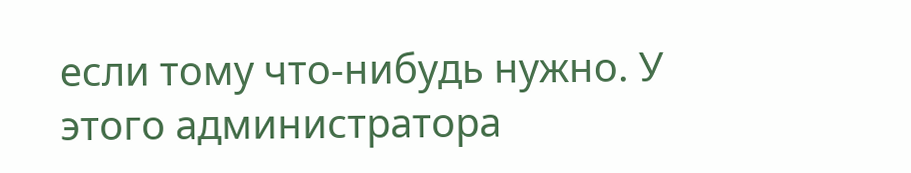если тому что-нибудь нужно. У этого администратора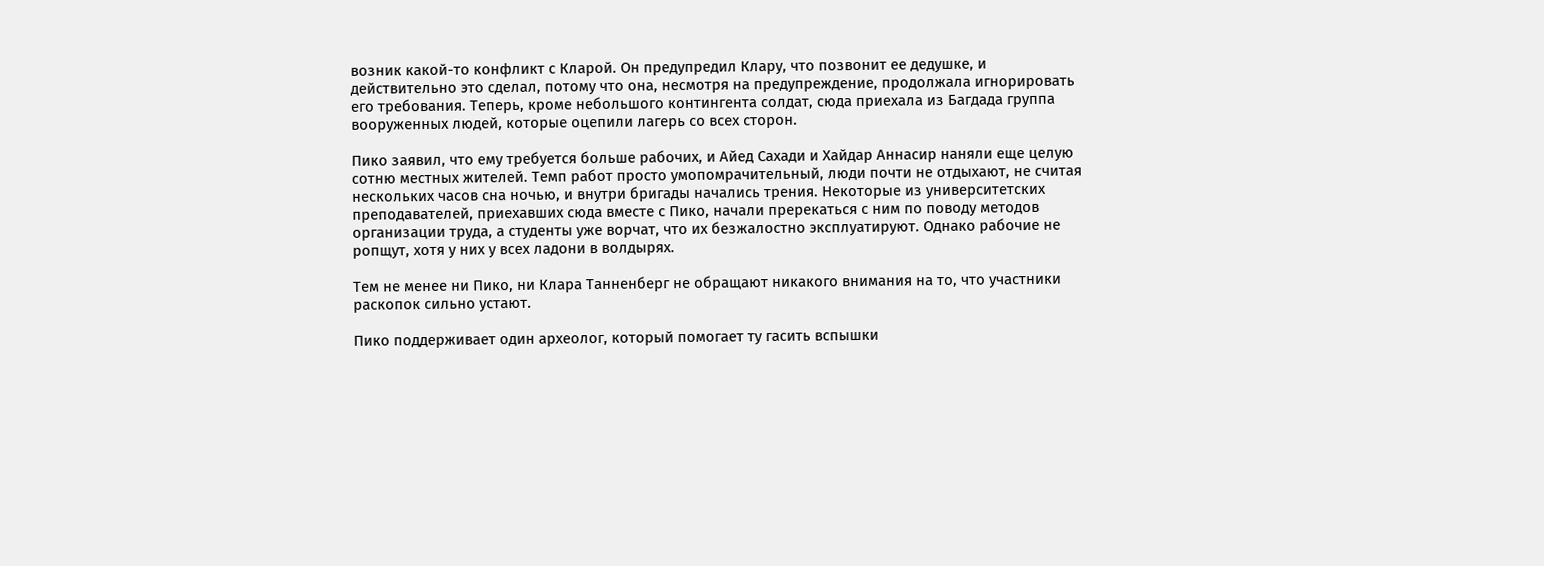возник какой-то конфликт с Кларой. Он предупредил Клару, что позвонит ее дедушке, и действительно это сделал, потому что она, несмотря на предупреждение, продолжала игнорировать его требования. Теперь, кроме небольшого контингента солдат, сюда приехала из Багдада группа вооруженных людей, которые оцепили лагерь со всех сторон.

Пико заявил, что ему требуется больше рабочих, и Айед Сахади и Хайдар Аннасир наняли еще целую сотню местных жителей. Темп работ просто умопомрачительный, люди почти не отдыхают, не считая нескольких часов сна ночью, и внутри бригады начались трения. Некоторые из университетских преподавателей, приехавших сюда вместе с Пико, начали пререкаться с ним по поводу методов организации труда, а студенты уже ворчат, что их безжалостно эксплуатируют. Однако рабочие не ропщут, хотя у них у всех ладони в волдырях.

Тем не менее ни Пико, ни Клара Танненберг не обращают никакого внимания на то, что участники раскопок сильно устают.

Пико поддерживает один археолог, который помогает ту гасить вспышки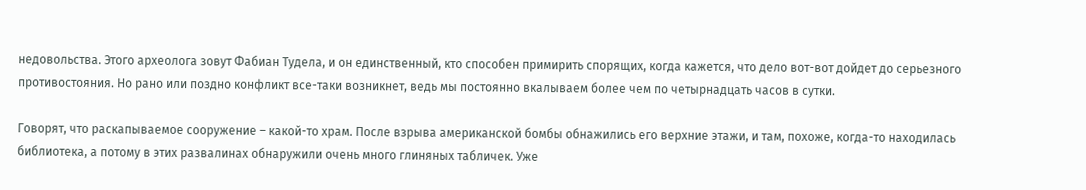недовольства. Этого археолога зовут Фабиан Тудела, и он единственный, кто способен примирить спорящих, когда кажется, что дело вот-вот дойдет до серьезного противостояния. Но рано или поздно конфликт все-таки возникнет, ведь мы постоянно вкалываем более чем по четырнадцать часов в сутки.

Говорят, что раскапываемое сооружение – какой-то храм. После взрыва американской бомбы обнажились его верхние этажи, и там, похоже, когда-то находилась библиотека, а потому в этих развалинах обнаружили очень много глиняных табличек. Уже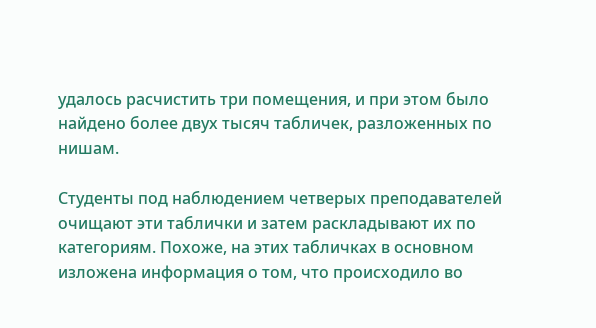удалось расчистить три помещения, и при этом было найдено более двух тысяч табличек, разложенных по нишам.

Студенты под наблюдением четверых преподавателей очищают эти таблички и затем раскладывают их по категориям. Похоже, на этих табличках в основном изложена информация о том, что происходило во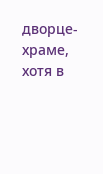дворце-храме, хотя в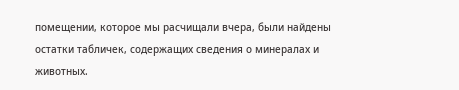помещении, которое мы расчищали вчера, были найдены остатки табличек, содержащих сведения о минералах и животных.